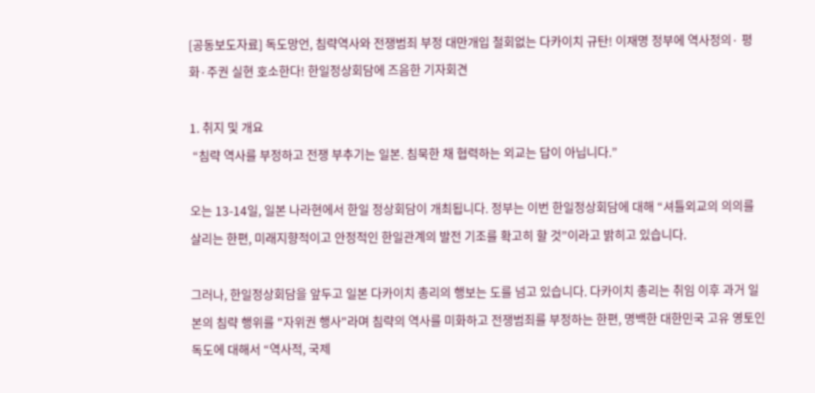[공동보도자료] 독도망언, 침략역사와 전쟁범죄 부정 대만개입 철회없는 다카이치 규탄! 이재명 정부에 역사정의· 평화·주권 실현 호소한다! 한일정상회담에 즈음한 기자회견

1. 취지 및 개요
 “침략 역사를 부정하고 전쟁 부추기는 일본. 침묵한 채 협력하는 외교는 답이 아닙니다.”

오는 13-14일, 일본 나라현에서 한일 정상회담이 개최됩니다. 정부는 이번 한일정상회담에 대해 “셔틀외교의 의의를 살리는 한편, 미래지향적이고 안정적인 한일관계의 발전 기조를 확고히 할 것”이라고 밝히고 있습니다.

그러나, 한일정상회담을 앞두고 일본 다카이치 총리의 행보는 도를 넘고 있습니다. 다카이치 총리는 취임 이후 과거 일본의 침략 행위를 "자위권 행사"라며 침략의 역사를 미화하고 전쟁범죄를 부정하는 한편, 명백한 대한민국 고유 영토인 독도에 대해서 “역사적, 국제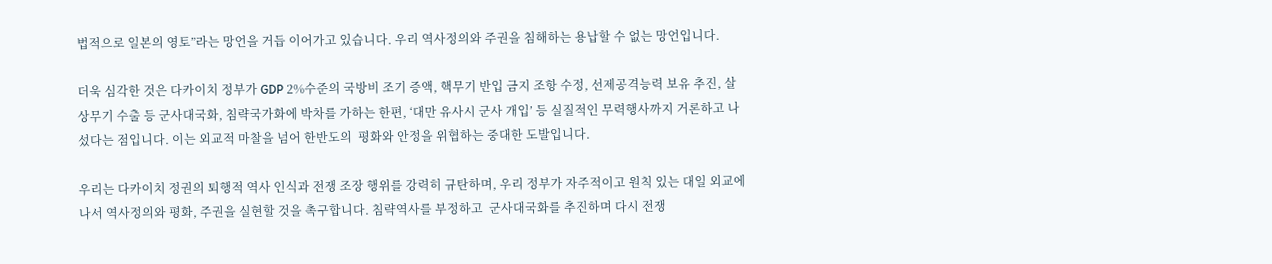법적으로 일본의 영토”라는 망언을 거듭 이어가고 있습니다. 우리 역사정의와 주권을 침해하는 용납할 수 없는 망언입니다.

더욱 심각한 것은 다카이치 정부가 GDP 2%수준의 국방비 조기 증액, 핵무기 반입 금지 조항 수정, 선제공격능력 보유 추진, 살상무기 수출 등 군사대국화, 침략국가화에 박차를 가하는 한편, ‘대만 유사시 군사 개입’ 등 실질적인 무력행사까지 거론하고 나섰다는 점입니다. 이는 외교적 마찰을 넘어 한반도의  평화와 안정을 위협하는 중대한 도발입니다.

우리는 다카이치 정권의 퇴행적 역사 인식과 전쟁 조장 행위를 강력히 규탄하며, 우리 정부가 자주적이고 원칙 있는 대일 외교에 나서 역사정의와 평화, 주권을 실현할 것을 촉구합니다. 침략역사를 부정하고  군사대국화를 추진하며 다시 전쟁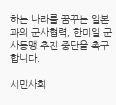하는 나라를 꿈꾸는 일본과의 군사협력, 한미일 군사동맹 추진 중단을 촉구합니다.

시민사회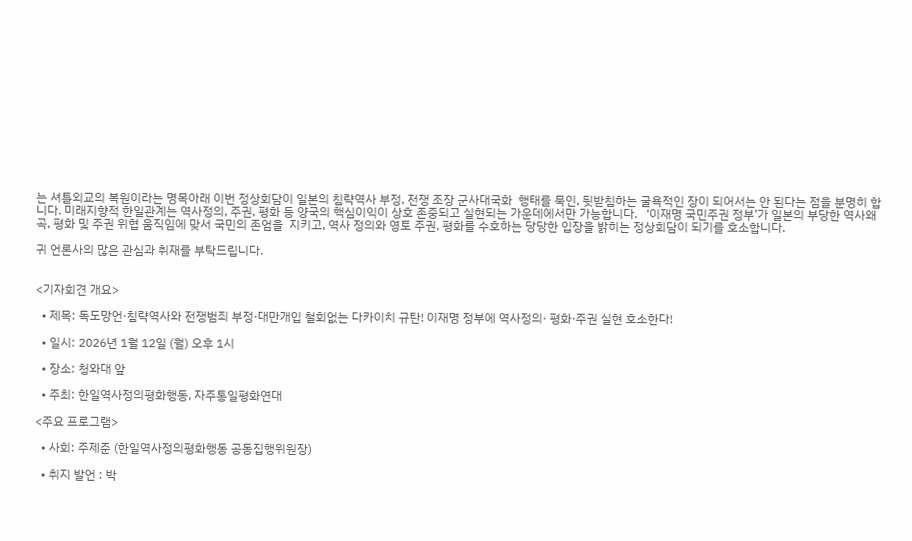는 셔틀외교의 복원이라는 명목아래 이번 정상회담이 일본의 침략역사 부정, 전쟁 조장 군사대국화  행태를 묵인, 뒷받침하는 굴욕적인 장이 되어서는 안 된다는 점을 분명히 합니다. 미래지향적 한일관계는 역사정의, 주권, 평화 등 양국의 핵심이익이 상호 존중되고 실현되는 가운데에서만 가능합니다.   ‘이재명 국민주권 정부’가 일본의 부당한 역사왜곡, 평화 및 주권 위협 움직임에 맞서 국민의 존엄을  지키고, 역사 정의와 영토 주권, 평화를 수호하는 당당한 입장을 밝히는 정상회담이 되기를 호소합니다.

귀 언론사의 많은 관심과 취재를 부탁드립니다.


<기자회견 개요>

  • 제목: 독도망언·침략역사와 전쟁범죄 부정·대만개입 철회없는 다카이치 규탄! 이재명 정부에 역사정의· 평화·주권 실현 호소한다!

  • 일시: 2026년 1월 12일 (월) 오후 1시

  • 장소: 청와대 앞

  • 주최: 한일역사정의평화행동, 자주통일평화연대

<주요 프로그램>

  • 사회: 주제준 (한일역사정의평화행동 공동집행위원장)

  • 취지 발언 : 박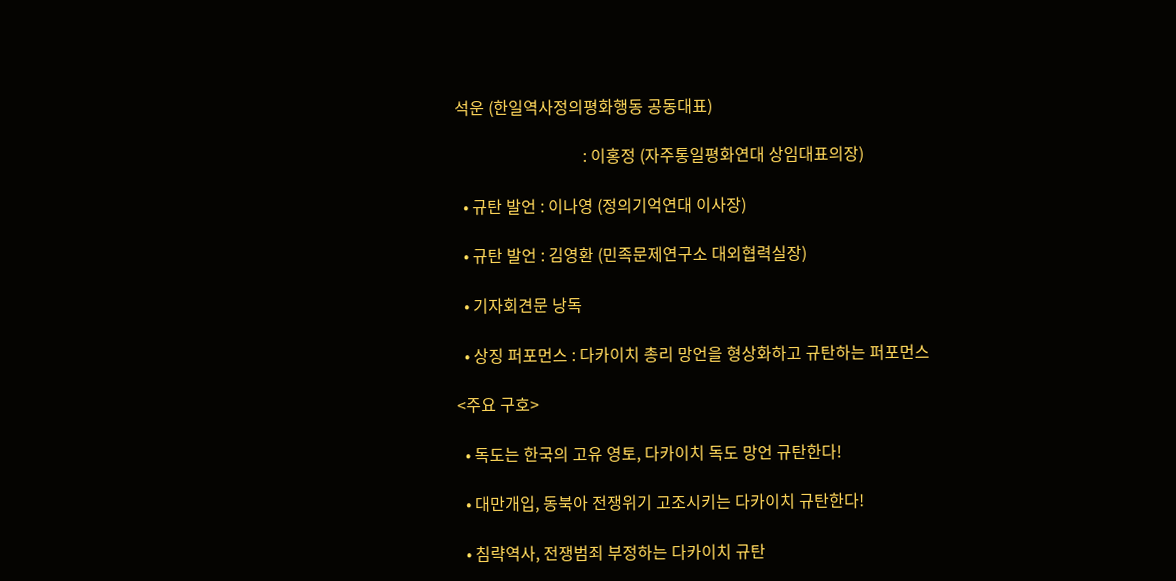석운 (한일역사정의평화행동 공동대표)

                                : 이홍정 (자주통일평화연대 상임대표의장)

  • 규탄 발언 : 이나영 (정의기억연대 이사장)

  • 규탄 발언 : 김영환 (민족문제연구소 대외협력실장)

  • 기자회견문 낭독

  • 상징 퍼포먼스 : 다카이치 총리 망언을 형상화하고 규탄하는 퍼포먼스

<주요 구호>

  • 독도는 한국의 고유 영토, 다카이치 독도 망언 규탄한다!

  • 대만개입, 동북아 전쟁위기 고조시키는 다카이치 규탄한다!

  • 침략역사, 전쟁범죄 부정하는 다카이치 규탄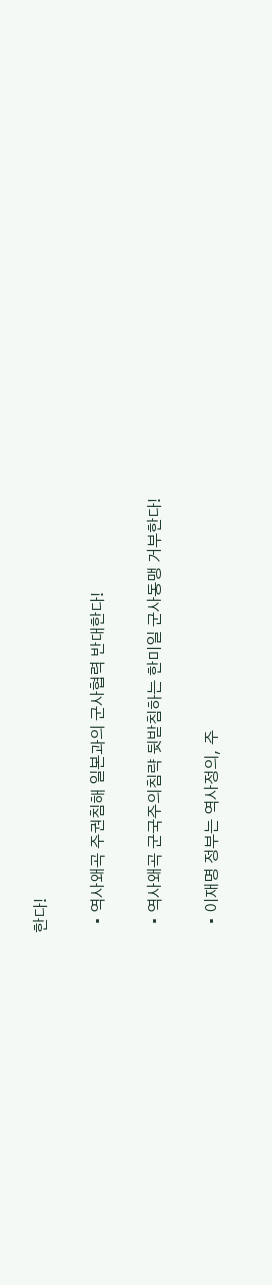한다!

  • 역사왜곡 주권침해 일본과의 군사협력 반대한다!

  • 역사왜곡 군국주의침략 뒷받침하는 한미일 군사동맹 거부한다!

  • 이재명 정부는 역사정의, 주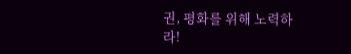권, 평화를 위해 노력하라!